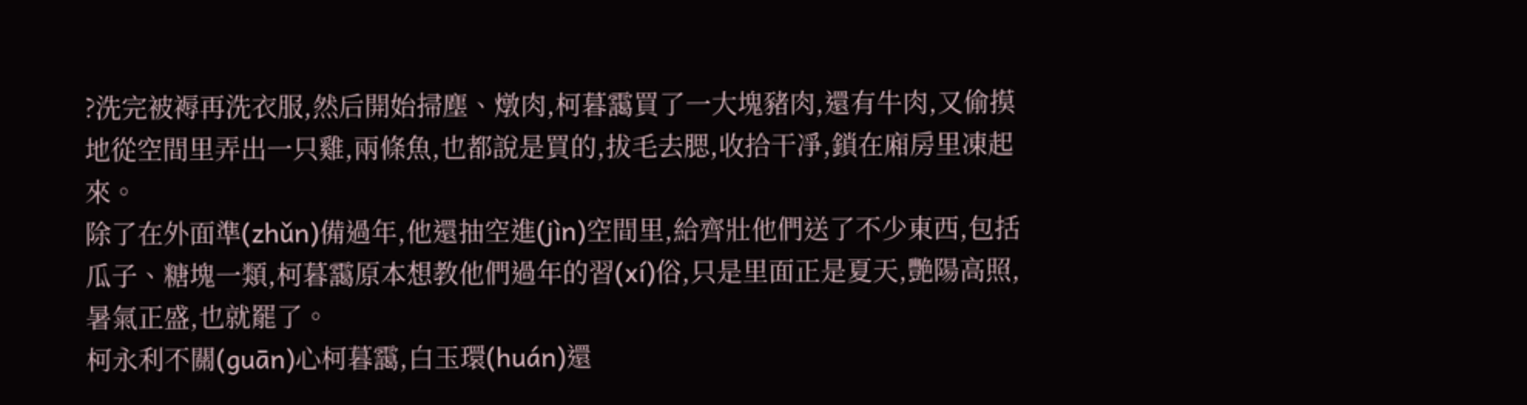?洗完被褥再洗衣服,然后開始掃塵、燉肉,柯暮靄買了一大塊豬肉,還有牛肉,又偷摸地從空間里弄出一只雞,兩條魚,也都說是買的,拔毛去腮,收拾干凈,鎖在廂房里凍起來。
除了在外面準(zhǔn)備過年,他還抽空進(jìn)空間里,給齊壯他們送了不少東西,包括瓜子、糖塊一類,柯暮靄原本想教他們過年的習(xí)俗,只是里面正是夏天,艷陽高照,暑氣正盛,也就罷了。
柯永利不關(guān)心柯暮靄,白玉環(huán)還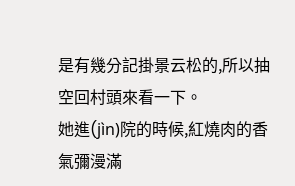是有幾分記掛景云松的,所以抽空回村頭來看一下。
她進(jìn)院的時候,紅燒肉的香氣彌漫滿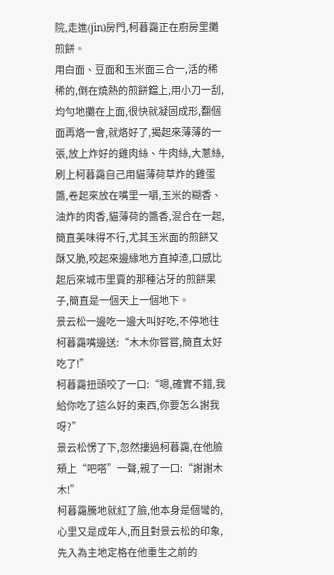院,走進(jìn)房門,柯暮靄正在廚房里攤煎餅。
用白面、豆面和玉米面三合一,活的稀稀的,倒在燒熱的煎餅鐺上,用小刀一刮,均勻地攤在上面,很快就凝固成形,翻個面再烙一會,就烙好了,揭起來薄薄的一張,放上炸好的雞肉絲、牛肉絲,大蔥絲,刷上柯暮靄自己用貓薄荷草炸的雞蛋醬,卷起來放在嘴里一嚼,玉米的糊香、油炸的肉香,貓薄荷的醬香,混合在一起,簡直美味得不行,尤其玉米面的煎餅又酥又脆,咬起來邊緣地方直掉渣,口感比起后來城市里賣的那種沾牙的煎餅果子,簡直是一個天上一個地下。
景云松一邊吃一邊大叫好吃,不停地往柯暮靄嘴邊送:“木木你嘗嘗,簡直太好吃了!”
柯暮靄扭頭咬了一口:“嗯,確實不錯,我給你吃了這么好的東西,你要怎么謝我呀?”
景云松愣了下,忽然摟過柯暮靄,在他臉頰上“吧嗒”一聲,親了一口:“謝謝木木!”
柯暮靄騰地就紅了臉,他本身是個彎的,心里又是成年人,而且對景云松的印象,先入為主地定格在他重生之前的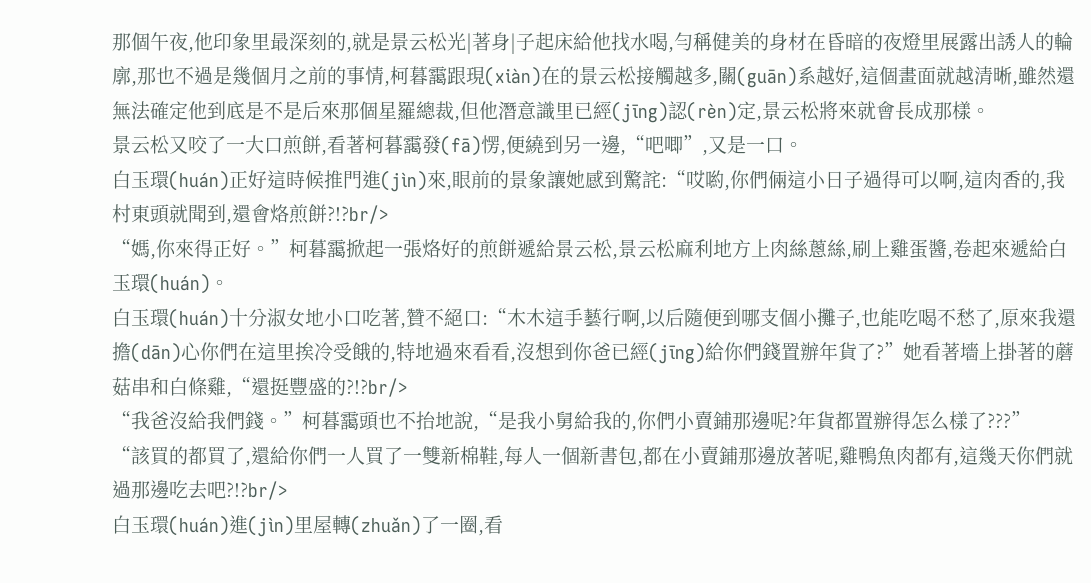那個午夜,他印象里最深刻的,就是景云松光|著身|子起床給他找水喝,勻稱健美的身材在昏暗的夜燈里展露出誘人的輪廓,那也不過是幾個月之前的事情,柯暮靄跟現(xiàn)在的景云松接觸越多,關(guān)系越好,這個畫面就越清晰,雖然還無法確定他到底是不是后來那個星羅總裁,但他潛意識里已經(jīng)認(rèn)定,景云松將來就會長成那樣。
景云松又咬了一大口煎餅,看著柯暮靄發(fā)愣,便繞到另一邊,“吧唧”,又是一口。
白玉環(huán)正好這時候推門進(jìn)來,眼前的景象讓她感到驚詫:“哎喲,你們倆這小日子過得可以啊,這肉香的,我村東頭就聞到,還會烙煎餅?!?br/>
“媽,你來得正好。”柯暮靄掀起一張烙好的煎餅遞給景云松,景云松麻利地方上肉絲蔥絲,刷上雞蛋醬,卷起來遞給白玉環(huán)。
白玉環(huán)十分淑女地小口吃著,贊不絕口:“木木這手藝行啊,以后隨便到哪支個小攤子,也能吃喝不愁了,原來我還擔(dān)心你們在這里挨冷受餓的,特地過來看看,沒想到你爸已經(jīng)給你們錢置辦年貨了?”她看著墻上掛著的蘑菇串和白條雞,“還挺豐盛的?!?br/>
“我爸沒給我們錢。”柯暮靄頭也不抬地說,“是我小舅給我的,你們小賣鋪那邊呢?年貨都置辦得怎么樣了???”
“該買的都買了,還給你們一人買了一雙新棉鞋,每人一個新書包,都在小賣鋪那邊放著呢,雞鴨魚肉都有,這幾天你們就過那邊吃去吧?!?br/>
白玉環(huán)進(jìn)里屋轉(zhuǎn)了一圈,看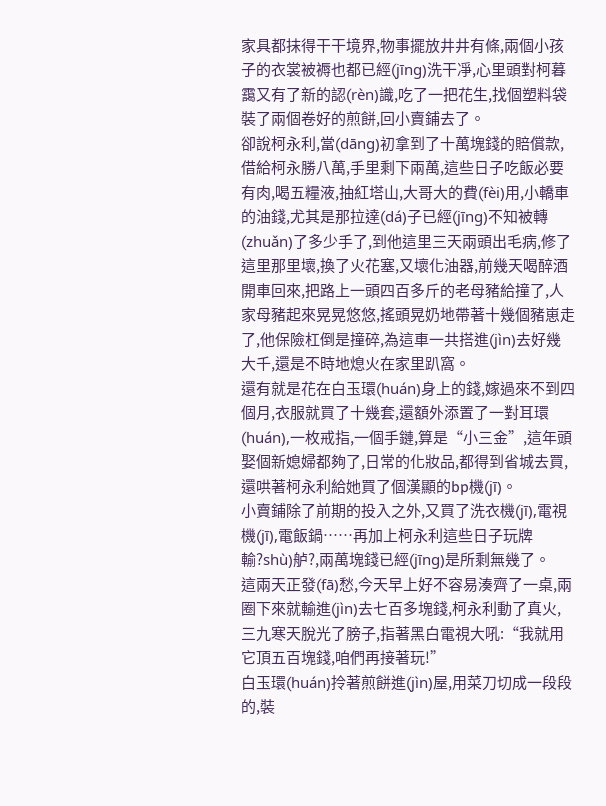家具都抹得干干境界,物事擺放井井有條,兩個小孩子的衣裳被褥也都已經(jīng)洗干凈,心里頭對柯暮靄又有了新的認(rèn)識,吃了一把花生,找個塑料袋裝了兩個卷好的煎餅,回小賣鋪去了。
卻說柯永利,當(dāng)初拿到了十萬塊錢的賠償款,借給柯永勝八萬,手里剩下兩萬,這些日子吃飯必要有肉,喝五糧液,抽紅塔山,大哥大的費(fèi)用,小轎車的油錢,尤其是那拉達(dá)子已經(jīng)不知被轉(zhuǎn)了多少手了,到他這里三天兩頭出毛病,修了這里那里壞,換了火花塞,又壞化油器,前幾天喝醉酒開車回來,把路上一頭四百多斤的老母豬給撞了,人家母豬起來晃晃悠悠,搖頭晃奶地帶著十幾個豬崽走了,他保險杠倒是撞碎,為這車一共搭進(jìn)去好幾大千,還是不時地熄火在家里趴窩。
還有就是花在白玉環(huán)身上的錢,嫁過來不到四個月,衣服就買了十幾套,還額外添置了一對耳環(huán),一枚戒指,一個手鏈,算是“小三金”,這年頭娶個新媳婦都夠了,日常的化妝品,都得到省城去買,還哄著柯永利給她買了個漢顯的bp機(jī)。
小賣鋪除了前期的投入之外,又買了洗衣機(jī),電視機(jī),電飯鍋……再加上柯永利這些日子玩牌輸?shù)舻?,兩萬塊錢已經(jīng)是所剩無幾了。
這兩天正發(fā)愁,今天早上好不容易湊齊了一桌,兩圈下來就輸進(jìn)去七百多塊錢,柯永利動了真火,三九寒天脫光了膀子,指著黑白電視大吼:“我就用它頂五百塊錢,咱們再接著玩!”
白玉環(huán)拎著煎餅進(jìn)屋,用菜刀切成一段段的,裝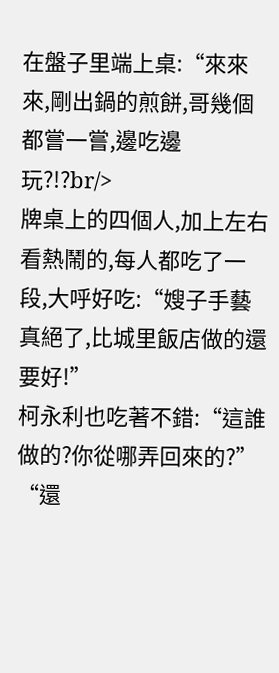在盤子里端上桌:“來來來,剛出鍋的煎餅,哥幾個都嘗一嘗,邊吃邊玩?!?br/>
牌桌上的四個人,加上左右看熱鬧的,每人都吃了一段,大呼好吃:“嫂子手藝真絕了,比城里飯店做的還要好!”
柯永利也吃著不錯:“這誰做的?你從哪弄回來的?”
“還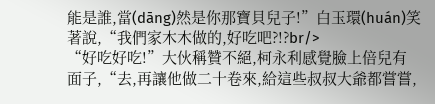能是誰,當(dāng)然是你那寶貝兒子!”白玉環(huán)笑著說,“我們家木木做的,好吃吧?!?br/>
“好吃好吃!”大伙稱贊不絕,柯永利感覺臉上倍兒有面子,“去,再讓他做二十卷來,給這些叔叔大爺都嘗嘗,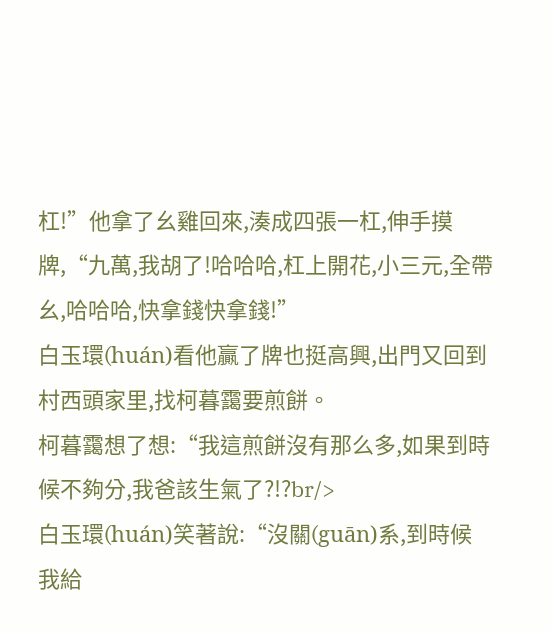杠!”他拿了幺雞回來,湊成四張一杠,伸手摸牌,“九萬,我胡了!哈哈哈,杠上開花,小三元,全帶幺,哈哈哈,快拿錢快拿錢!”
白玉環(huán)看他贏了牌也挺高興,出門又回到村西頭家里,找柯暮靄要煎餅。
柯暮靄想了想:“我這煎餅沒有那么多,如果到時候不夠分,我爸該生氣了?!?br/>
白玉環(huán)笑著說:“沒關(guān)系,到時候我給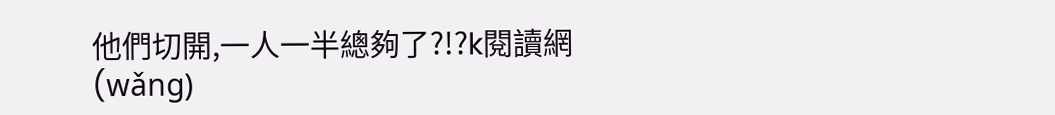他們切開,一人一半總夠了?!?k閱讀網(wǎng)